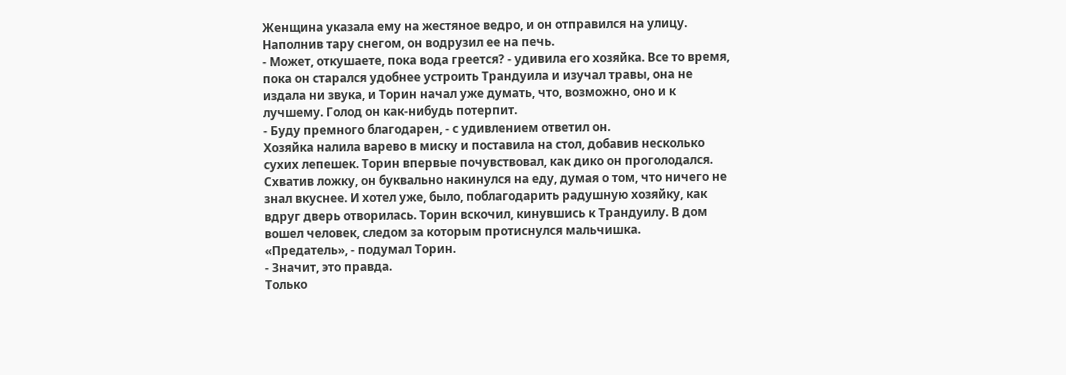Женщина указала ему на жестяное ведро, и он отправился на улицу. Наполнив тару снегом, он водрузил ее на печь.
- Может, откушаете, пока вода греется? - удивила его хозяйка. Все то время, пока он старался удобнее устроить Трандуила и изучал травы, она не издала ни звука, и Торин начал уже думать, что, возможно, оно и к лучшему. Голод он как-нибудь потерпит.
- Буду премного благодарен, - с удивлением ответил он.
Хозяйка налила варево в миску и поставила на стол, добавив несколько сухих лепешек. Торин впервые почувствовал, как дико он проголодался. Схватив ложку, он буквально накинулся на еду, думая о том, что ничего не знал вкуснее. И хотел уже, было, поблагодарить радушную хозяйку, как вдруг дверь отворилась. Торин вскочил, кинувшись к Трандуилу. В дом вошел человек, следом за которым протиснулся мальчишка.
«Предатель», - подумал Торин.
- Значит, это правда.
Только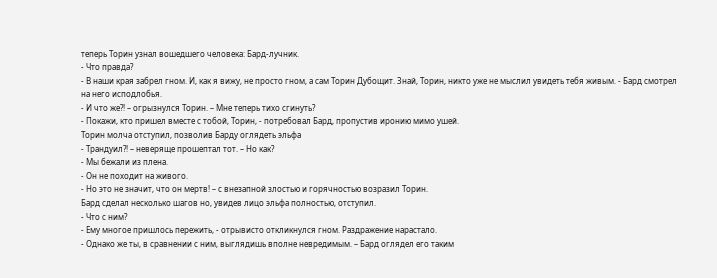теперь Торин узнал вошедшего человека: Бард-лучник.
- Что правда?
- В наши края забрел гном. И, как я вижу, не просто гном, а сам Торин Дубощит. Знай, Торин, никто уже не мыслил увидеть тебя живым. - Бард смотрел на него исподлобья.
- И что же?! – огрызнулся Торин. – Мне теперь тихо сгинуть?
- Покажи, кто пришел вместе с тобой, Торин, - потребовал Бард, пропустив иронию мимо ушей.
Торин молча отступил, позволив Барду оглядеть эльфа
- Трандуил?! – неверяще прошептал тот. – Но как?
- Мы бежали из плена.
- Он не походит на живого.
- Но это не значит, что он мертв! – с внезапной злостью и горячностью возразил Торин.
Бард сделал несколько шагов но, увидев лицо эльфа полностью, отступил.
- Что с ним?
- Ему многое пришлось пережить, - отрывисто откликнулся гном. Раздражение нарастало.
- Однако же ты, в сравнении с ним, выглядишь вполне невредимым. – Бард оглядел его таким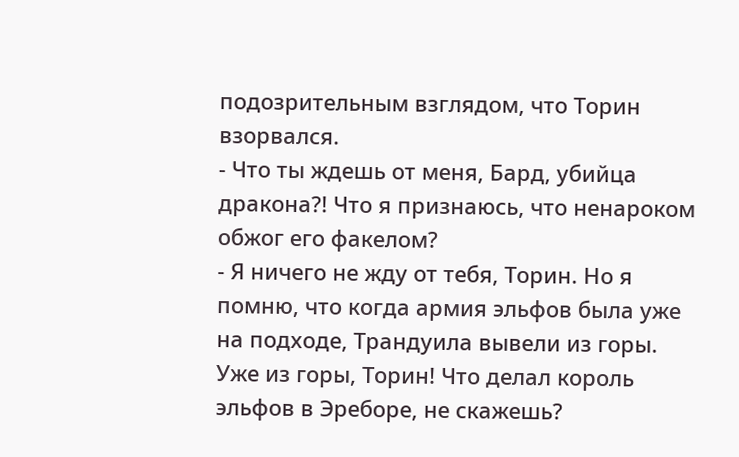подозрительным взглядом, что Торин взорвался.
- Что ты ждешь от меня, Бард, убийца дракона?! Что я признаюсь, что ненароком обжог его факелом?
- Я ничего не жду от тебя, Торин. Но я помню, что когда армия эльфов была уже на подходе, Трандуила вывели из горы. Уже из горы, Торин! Что делал король эльфов в Эреборе, не скажешь?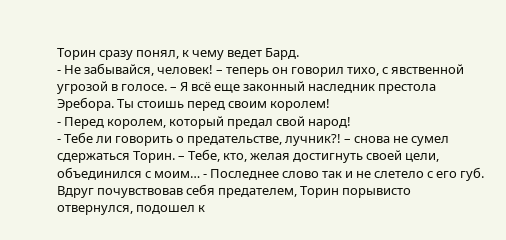Торин сразу понял, к чему ведет Бард.
- Не забывайся, человек! – теперь он говорил тихо, с явственной угрозой в голосе. – Я всё еще законный наследник престола Эребора. Ты стоишь перед своим королем!
- Перед королем, который предал свой народ!
- Тебе ли говорить о предательстве, лучник?! – снова не сумел сдержаться Торин. – Тебе, кто, желая достигнуть своей цели, объединился с моим… - Последнее слово так и не слетело с его губ. Вдруг почувствовав себя предателем, Торин порывисто отвернулся, подошел к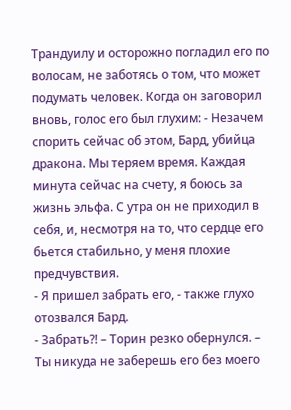Трандуилу и осторожно погладил его по волосам, не заботясь о том, что может подумать человек. Когда он заговорил вновь, голос его был глухим: - Незачем спорить сейчас об этом, Бард, убийца дракона. Мы теряем время. Каждая минута сейчас на счету, я боюсь за жизнь эльфа. С утра он не приходил в себя, и, несмотря на то, что сердце его бьется стабильно, у меня плохие предчувствия.
- Я пришел забрать его, - также глухо отозвался Бард.
- Забрать?! – Торин резко обернулся. – Ты никуда не заберешь его без моего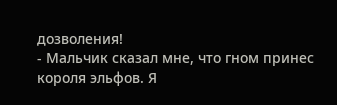дозволения!
- Мальчик сказал мне, что гном принес короля эльфов. Я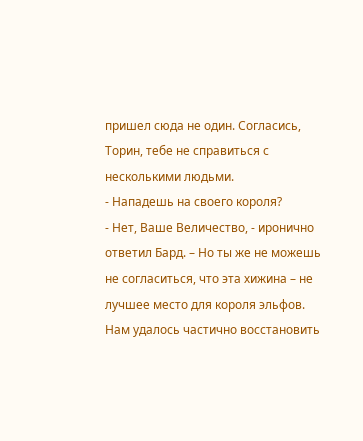пришел сюда не один. Согласись, Торин, тебе не справиться с несколькими людьми.
- Нападешь на своего короля?
- Нет, Ваше Величество, - иронично ответил Бард. – Но ты же не можешь не согласиться, что эта хижина – не лучшее место для короля эльфов. Нам удалось частично восстановить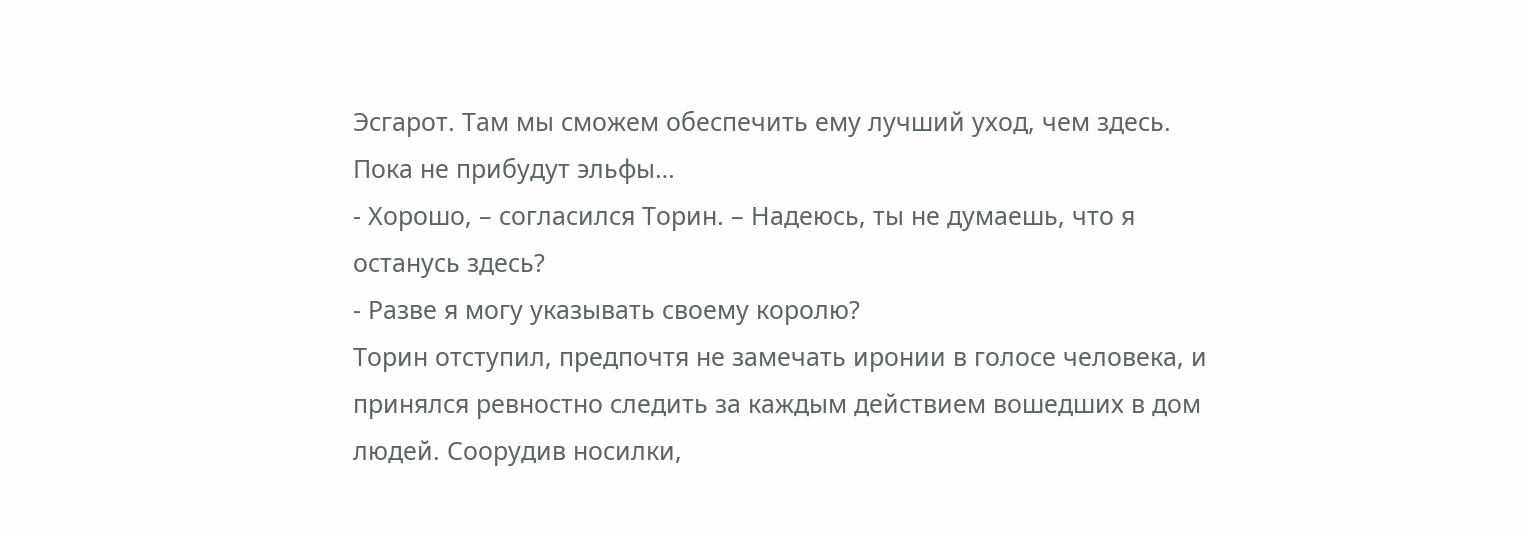Эсгарот. Там мы сможем обеспечить ему лучший уход, чем здесь. Пока не прибудут эльфы…
- Хорошо, – согласился Торин. – Надеюсь, ты не думаешь, что я останусь здесь?
- Разве я могу указывать своему королю?
Торин отступил, предпочтя не замечать иронии в голосе человека, и принялся ревностно следить за каждым действием вошедших в дом людей. Соорудив носилки,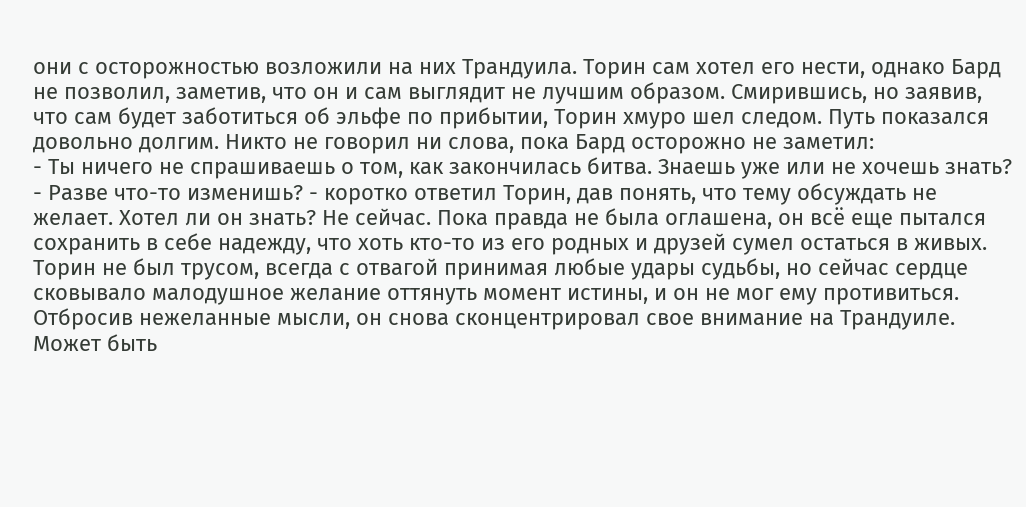они с осторожностью возложили на них Трандуила. Торин сам хотел его нести, однако Бард не позволил, заметив, что он и сам выглядит не лучшим образом. Смирившись, но заявив, что сам будет заботиться об эльфе по прибытии, Торин хмуро шел следом. Путь показался довольно долгим. Никто не говорил ни слова, пока Бард осторожно не заметил:
- Ты ничего не спрашиваешь о том, как закончилась битва. Знаешь уже или не хочешь знать?
- Разве что-то изменишь? - коротко ответил Торин, дав понять, что тему обсуждать не желает. Хотел ли он знать? Не сейчас. Пока правда не была оглашена, он всё еще пытался сохранить в себе надежду, что хоть кто-то из его родных и друзей сумел остаться в живых. Торин не был трусом, всегда с отвагой принимая любые удары судьбы, но сейчас сердце сковывало малодушное желание оттянуть момент истины, и он не мог ему противиться. Отбросив нежеланные мысли, он снова сконцентрировал свое внимание на Трандуиле. Может быть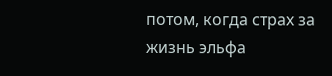потом, когда страх за жизнь эльфа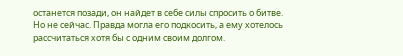останется позади, он найдет в себе силы спросить о битве. Но не сейчас. Правда могла его подкосить, а ему хотелось рассчитаться хотя бы с одним своим долгом.